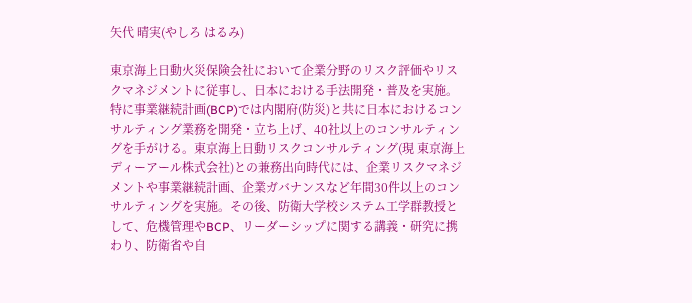矢代 晴実(やしろ はるみ)

東京海上日動火災保険会社において企業分野のリスク評価やリスクマネジメントに従事し、日本における手法開発・普及を実施。特に事業継続計画(BCP)では内閣府(防災)と共に日本におけるコンサルティング業務を開発・立ち上げ、40社以上のコンサルティングを手がける。東京海上日動リスクコンサルティング(現 東京海上ディーアール株式会社)との兼務出向時代には、企業リスクマネジメントや事業継続計画、企業ガバナンスなど年間30件以上のコンサルティングを実施。その後、防衛大学校システム工学群教授として、危機管理やBCP、リーダーシップに関する講義・研究に携わり、防衛省や自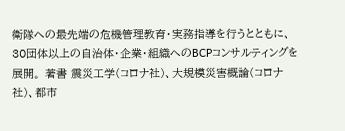衛隊への最先端の危機管理教育・実務指導を行うとともに、30団体以上の自治体・企業・組織へのBCPコンサルティングを展開。 著書 震災工学(コロナ社)、大規模災害概論(コロナ社)、都市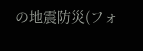の地震防災(フォ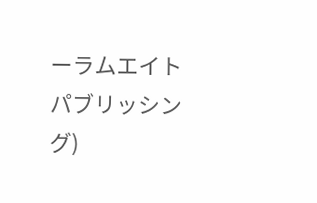ーラムエイトパブリッシング)